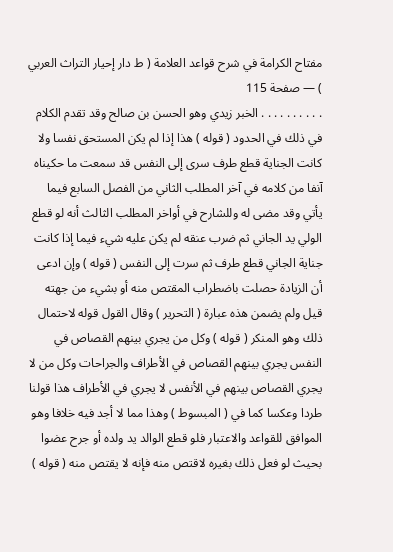مفتاح الكرامة في شرح قواعد العلامة ( ط دار إحيار التراث العربي ) — صفحة 115
. . . . . . . . . . الخبر زيدي وهو الحسن بن صالح وقد تقدم الكلام في ذلك في الحدود ( قوله ) هذا إذا لم يكن المستحق نفسا ولا كانت الجناية قطع طرف سرى إلى النفس قد سمعت ما حكيناه آنفا من كلامه في آخر المطلب الثاني من الفصل السابع فيما يأتي وقد مضى له وللشارح في أواخر المطلب الثالث أنه لو قطع الولي يد الجاني ثم ضرب عنقه لم يكن عليه شيء فيما إذا كانت جناية الجاني قطع طرف ثم سرت إلى النفس ( قوله ) وإن ادعى أن الزيادة حصلت باضطراب المقتص منه أو بشيء من جهته قيل ولم يضمن هذه عبارة ( التحرير ) وقال القول قوله لاحتمال ذلك وهو المنكر ( قوله ) وكل من يجري بينهم القصاص في النفس يجري بينهم القصاص في الأطراف والجراحات وكل من لا يجري القصاص بينهم في الأنفس لا يجري في الأطراف هذا قولنا طردا وعكسا كما في ( المبسوط ) وهذا مما لا أجد فيه خلافا وهو الموافق للقواعد والاعتبار فلو قطع الوالد يد ولده أو جرح عضوا بحيث لو فعل ذلك بغيره لاقتص منه فإنه لا يقتص منه ( قوله )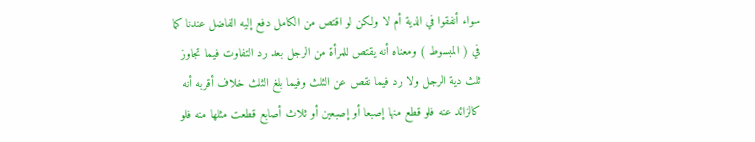سواء أنفقوا في الدية أم لا ولكن لو اقتص من الكامل دفع إليه الفاضل عندنا كما في ( المبسوط ) ومعناه أنه يقتص للمرأة من الرجل بعد رد التفاوت فيما تجاوز ثلث دية الرجل ولا رد فيما نقص عن الثلث وفيما بلغ الثلث خلاف أقربه أنه كالزائد عنه فلو قطع منها إصبعا أو إصبعين أو ثلاث أصابع قطعت مثلها منه فلو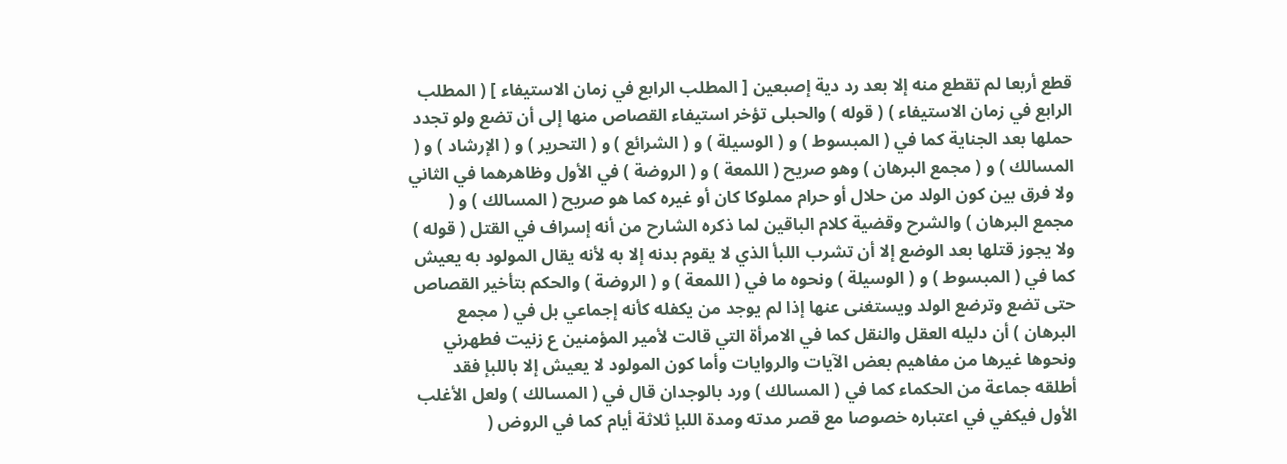قطع أربعا لم تقطع منه إلا بعد رد دية إصبعين [ المطلب الرابع في زمان الاستيفاء ] ( المطلب الرابع في زمان الاستيفاء ) ( قوله ) والحبلى تؤخر استيفاء القصاص منها إلى أن تضع ولو تجدد حملها بعد الجناية كما في ( المبسوط ) و ( الوسيلة ) و ( الشرائع ) و ( التحرير ) و ( الإرشاد ) و ( المسالك ) و ( مجمع البرهان ) وهو صريح ( اللمعة ) و ( الروضة ) في الأول وظاهرهما في الثاني ولا فرق بين كون الولد من حلال أو حرام مملوكا كان أو غيره كما هو صريح ( المسالك ) و ( مجمع البرهان ) والشرح وقضية كلام الباقين لما ذكره الشارح من أنه إسراف في القتل ( قوله ) ولا يجوز قتلها بعد الوضع إلا أن تشرب اللبأ الذي لا يقوم بدنه إلا به لأنه يقال المولود به يعيش كما في ( المبسوط ) و ( الوسيلة ) ونحوه ما في ( اللمعة ) و ( الروضة ) والحكم بتأخير القصاص حتى تضع وترضع الولد ويستغنى عنها إذا لم يوجد من يكفله كأنه إجماعي بل في ( مجمع البرهان ) أن دليله العقل والنقل كما في الامرأة التي قالت لأمير المؤمنين ع زنيت فطهرني ونحوها غيرها من مفاهيم بعض الآيات والروايات وأما كون المولود لا يعيش إلا باللبإ فقد أطلقه جماعة من الحكماء كما في ( المسالك ) ورد بالوجدان قال في ( المسالك ) ولعل الأغلب الأول فيكفي في اعتباره خصوصا مع قصر مدته ومدة اللبإ ثلاثة أيام كما في الروض (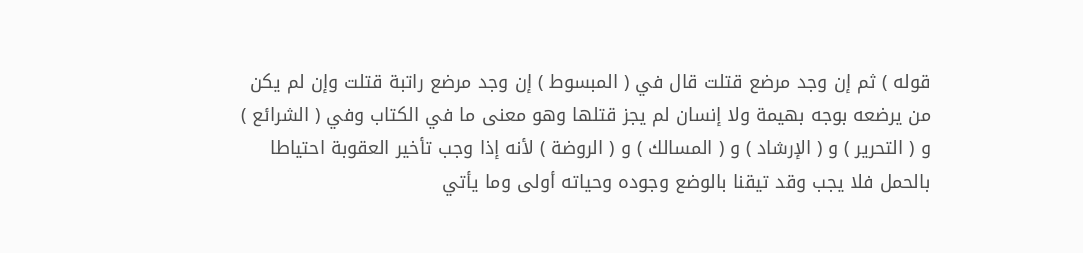قوله ) ثم إن وجد مرضع قتلت قال في ( المبسوط ) إن وجد مرضع راتبة قتلت وإن لم يكن من يرضعه بوجه بهيمة ولا إنسان لم يجز قتلها وهو معنى ما في الكتاب وفي ( الشرائع ) و ( التحرير ) و ( الإرشاد ) و ( المسالك ) و ( الروضة ) لأنه إذا وجب تأخير العقوبة احتياطا بالحمل فلا يجب وقد تيقنا بالوضع وجوده وحياته أولى وما يأتي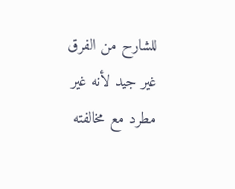للشارح من الفرق غير جيد لأنه غير مطرد مع مخالفته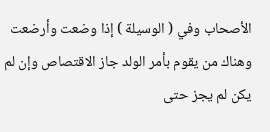الأصحاب وفي ( الوسيلة ) إذا وضعت وأرضعت وهناك من يقوم بأمر الولد جاز الاقتصاص وإن لم يكن لم يجز حتى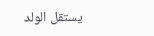يستقل الولد